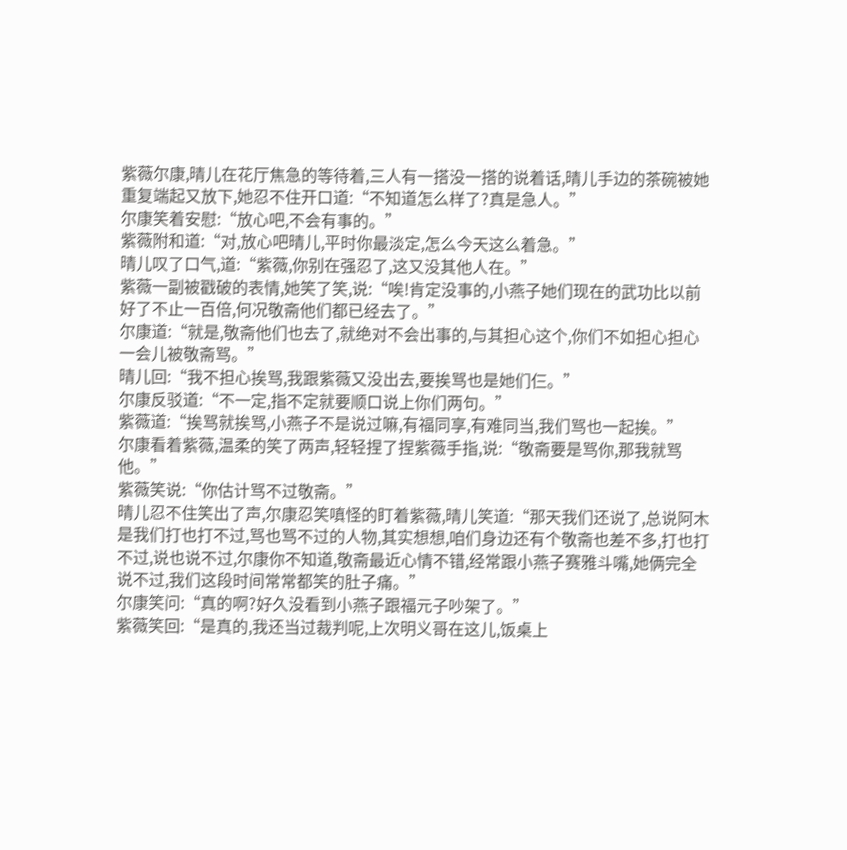紫薇尔康,晴儿在花厅焦急的等待着,三人有一搭没一搭的说着话,晴儿手边的茶碗被她重复端起又放下,她忍不住开口道:“不知道怎么样了?真是急人。”
尔康笑着安慰:“放心吧,不会有事的。”
紫薇附和道:“对,放心吧晴儿,平时你最淡定,怎么今天这么着急。”
晴儿叹了口气,道:“紫薇,你别在强忍了,这又没其他人在。”
紫薇一副被戳破的表情,她笑了笑,说:“唉!肯定没事的,小燕子她们现在的武功比以前好了不止一百倍,何况敬斋他们都已经去了。”
尔康道:“就是,敬斋他们也去了,就绝对不会出事的,与其担心这个,你们不如担心担心一会儿被敬斋骂。”
晴儿回:“我不担心挨骂,我跟紫薇又没出去,要挨骂也是她们仨。”
尔康反驳道:“不一定,指不定就要顺口说上你们两句。”
紫薇道:“挨骂就挨骂,小燕子不是说过嘛,有福同享,有难同当,我们骂也一起挨。”
尔康看着紫薇,温柔的笑了两声,轻轻捏了捏紫薇手指,说:“敬斋要是骂你,那我就骂他。”
紫薇笑说:“你估计骂不过敬斋。”
晴儿忍不住笑出了声,尔康忍笑嗔怪的盯着紫薇,晴儿笑道:“那天我们还说了,总说阿木是我们打也打不过,骂也骂不过的人物,其实想想,咱们身边还有个敬斋也差不多,打也打不过,说也说不过,尔康你不知道,敬斋最近心情不错,经常跟小燕子赛雅斗嘴,她俩完全说不过,我们这段时间常常都笑的肚子痛。”
尔康笑问:“真的啊?好久没看到小燕子跟福元子吵架了。”
紫薇笑回:“是真的,我还当过裁判呢,上次明义哥在这儿,饭桌上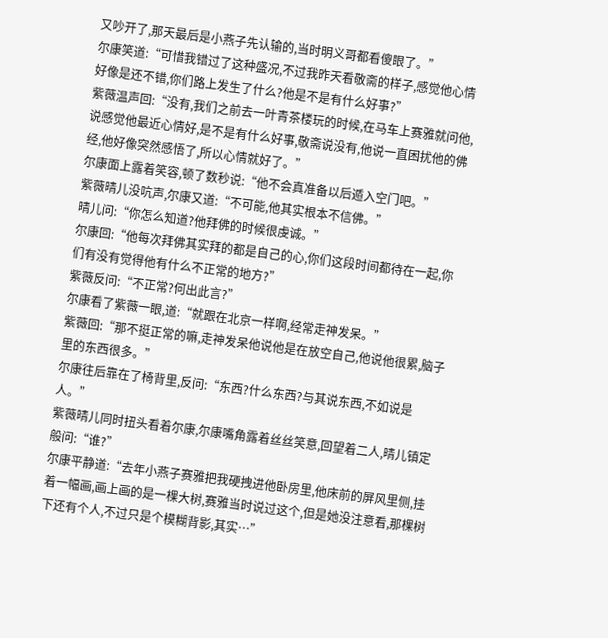又吵开了,那天最后是小燕子先认输的,当时明义哥都看傻眼了。”
尔康笑道:“可惜我错过了这种盛况,不过我昨天看敬斋的样子,感觉他心情好像是还不错,你们路上发生了什么?他是不是有什么好事?”
紫薇温声回:“没有,我们之前去一叶青茶楼玩的时候,在马车上赛雅就问他,说感觉他最近心情好,是不是有什么好事,敬斋说没有,他说一直困扰他的佛经,他好像突然感悟了,所以心情就好了。”
尔康面上露着笑容,顿了数秒说:“他不会真准备以后遁入空门吧。”
紫薇晴儿没吭声,尔康又道:“不可能,他其实根本不信佛。”
晴儿问:“你怎么知道?他拜佛的时候很虔诚。”
尔康回:“他每次拜佛其实拜的都是自己的心,你们这段时间都待在一起,你们有没有觉得他有什么不正常的地方?”
紫薇反问:“不正常?何出此言?”
尔康看了紫薇一眼,道:“就跟在北京一样啊,经常走神发呆。”
紫薇回:“那不挺正常的嘛,走神发呆他说他是在放空自己,他说他很累,脑子里的东西很多。”
尔康往后靠在了椅背里,反问:“东西?什么东西?与其说东西,不如说是人。”
紫薇晴儿同时扭头看着尔康,尔康嘴角露着丝丝笑意,回望着二人,晴儿镇定般问:“谁?”
尔康平静道:“去年小燕子赛雅把我硬拽进他卧房里,他床前的屏风里侧,挂着一幅画,画上画的是一棵大树,赛雅当时说过这个,但是她没注意看,那棵树下还有个人,不过只是个模糊背影,其实…”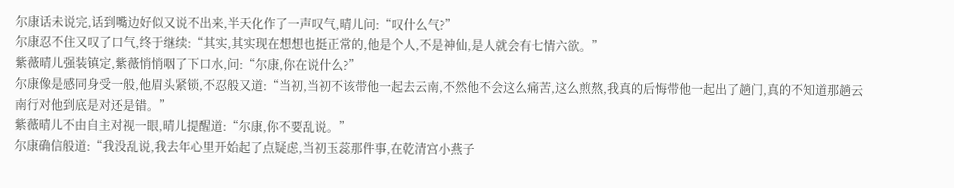尔康话未说完,话到嘴边好似又说不出来,半天化作了一声叹气,晴儿问:“叹什么气?”
尔康忍不住又叹了口气,终于继续:“其实,其实现在想想也挺正常的,他是个人,不是神仙,是人就会有七情六欲。”
紫薇晴儿强装镇定,紫薇悄悄咽了下口水,问:“尔康,你在说什么?”
尔康像是感同身受一般,他眉头紧锁,不忍般又道:“当初,当初不该带他一起去云南,不然他不会这么痛苦,这么煎熬,我真的后悔带他一起出了趟门,真的不知道那趟云南行对他到底是对还是错。”
紫薇晴儿不由自主对视一眼,晴儿提醒道:“尔康,你不要乱说。”
尔康确信般道:“我没乱说,我去年心里开始起了点疑虑,当初玉蕊那件事,在乾清宫小燕子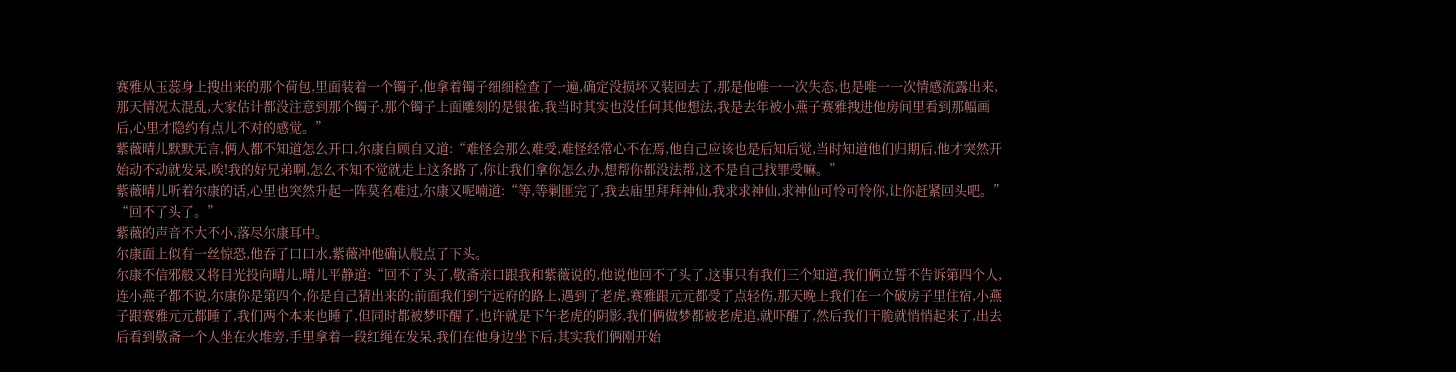赛雅从玉蕊身上搜出来的那个荷包,里面装着一个镯子,他拿着镯子细细检查了一遍,确定没损坏又装回去了,那是他唯一一次失态,也是唯一一次情感流露出来,那天情况太混乱,大家估计都没注意到那个镯子,那个镯子上面雕刻的是银雀,我当时其实也没任何其他想法,我是去年被小燕子赛雅拽进他房间里看到那幅画后,心里才隐约有点儿不对的感觉。”
紫薇晴儿默默无言,俩人都不知道怎么开口,尔康自顾自又道:“难怪会那么难受,难怪经常心不在焉,他自己应该也是后知后觉,当时知道他们归期后,他才突然开始动不动就发呆,唉!我的好兄弟啊,怎么不知不觉就走上这条路了,你让我们拿你怎么办,想帮你都没法帮,这不是自己找罪受嘛。”
紫薇晴儿听着尔康的话,心里也突然升起一阵莫名难过,尔康又呢喃道:“等,等剿匪完了,我去庙里拜拜神仙,我求求神仙,求神仙可怜可怜你,让你赶紧回头吧。”
“回不了头了。”
紫薇的声音不大不小,落尽尔康耳中。
尔康面上似有一丝惊恐,他吞了口口水,紫薇冲他确认般点了下头。
尔康不信邪般又将目光投向晴儿,晴儿平静道:“回不了头了,敬斋亲口跟我和紫薇说的,他说他回不了头了,这事只有我们三个知道,我们俩立誓不告诉第四个人,连小燕子都不说,尔康你是第四个,你是自己猜出来的;前面我们到宁远府的路上,遇到了老虎,赛雅跟元元都受了点轻伤,那天晚上我们在一个破房子里住宿,小燕子跟赛雅元元都睡了,我们两个本来也睡了,但同时都被梦吓醒了,也许就是下午老虎的阴影,我们俩做梦都被老虎追,就吓醒了,然后我们干脆就悄悄起来了,出去后看到敬斋一个人坐在火堆旁,手里拿着一段红绳在发呆,我们在他身边坐下后,其实我们俩刚开始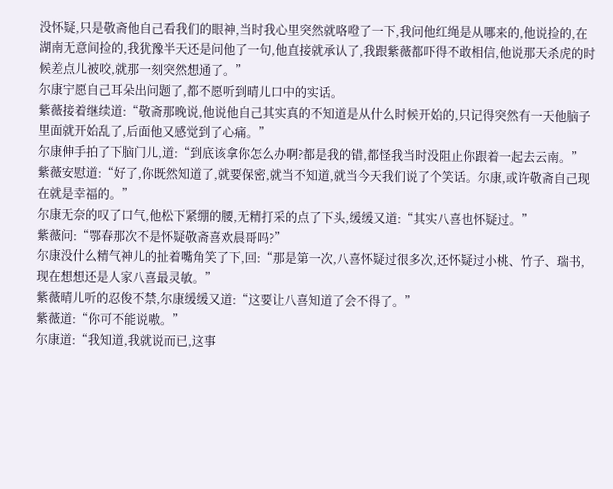没怀疑,只是敬斋他自己看我们的眼神,当时我心里突然就咯噔了一下,我问他红绳是从哪来的,他说捡的,在湖南无意间捡的,我犹豫半天还是问他了一句,他直接就承认了,我跟紫薇都吓得不敢相信,他说那天杀虎的时候差点儿被咬,就那一刻突然想通了。”
尔康宁愿自己耳朵出问题了,都不愿听到晴儿口中的实话。
紫薇接着继续道:“敬斋那晚说,他说他自己其实真的不知道是从什么时候开始的,只记得突然有一天他脑子里面就开始乱了,后面他又感觉到了心痛。”
尔康伸手拍了下脑门儿,道:“到底该拿你怎么办啊?都是我的错,都怪我当时没阻止你跟着一起去云南。”
紫薇安慰道:“好了,你既然知道了,就要保密,就当不知道,就当今天我们说了个笑话。尔康,或许敬斋自己现在就是幸福的。”
尔康无奈的叹了口气,他松下紧绷的腰,无精打采的点了下头,缓缓又道:“其实八喜也怀疑过。”
紫薇问:“鄂春那次不是怀疑敬斋喜欢晨哥吗?”
尔康没什么精气神儿的扯着嘴角笑了下,回:“那是第一次,八喜怀疑过很多次,还怀疑过小桃、竹子、瑞书,现在想想还是人家八喜最灵敏。”
紫薇晴儿听的忍俊不禁,尔康缓缓又道:“这要让八喜知道了会不得了。”
紫薇道:“你可不能说嗷。”
尔康道:“我知道,我就说而已,这事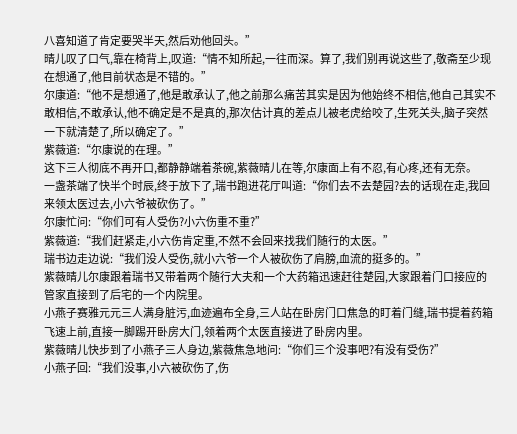八喜知道了肯定要哭半天,然后劝他回头。”
晴儿叹了口气,靠在椅背上,叹道:“情不知所起,一往而深。算了,我们别再说这些了,敬斋至少现在想通了,他目前状态是不错的。”
尔康道:“他不是想通了,他是敢承认了,他之前那么痛苦其实是因为他始终不相信,他自己其实不敢相信,不敢承认,他不确定是不是真的,那次估计真的差点儿被老虎给咬了,生死关头,脑子突然一下就清楚了,所以确定了。”
紫薇道:“尔康说的在理。”
这下三人彻底不再开口,都静静端着茶碗,紫薇晴儿在等,尔康面上有不忍,有心疼,还有无奈。
一盏茶端了快半个时辰,终于放下了,瑞书跑进花厅叫道:“你们去不去楚园?去的话现在走,我回来领太医过去,小六爷被砍伤了。”
尔康忙问:“你们可有人受伤?小六伤重不重?”
紫薇道:“我们赶紧走,小六伤肯定重,不然不会回来找我们随行的太医。”
瑞书边走边说:“我们没人受伤,就小六爷一个人被砍伤了肩膀,血流的挺多的。”
紫薇晴儿尔康跟着瑞书又带着两个随行大夫和一个大药箱迅速赶往楚园,大家跟着门口接应的管家直接到了后宅的一个内院里。
小燕子赛雅元元三人满身脏污,血迹遍布全身,三人站在卧房门口焦急的盯着门缝,瑞书提着药箱飞速上前,直接一脚踢开卧房大门,领着两个太医直接进了卧房内里。
紫薇晴儿快步到了小燕子三人身边,紫薇焦急地问:“你们三个没事吧?有没有受伤?”
小燕子回:“我们没事,小六被砍伤了,伤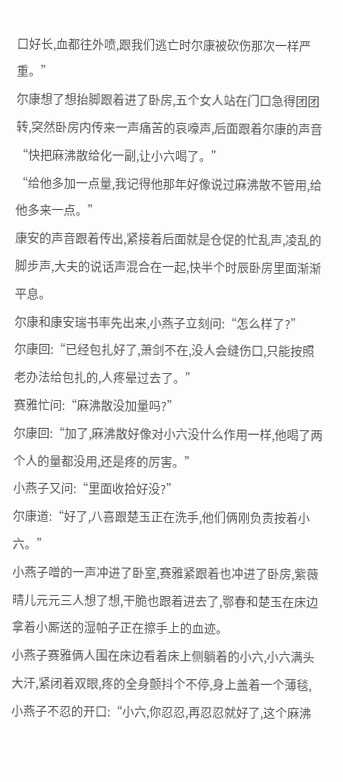口好长,血都往外喷,跟我们逃亡时尔康被砍伤那次一样严重。”
尔康想了想抬脚跟着进了卧房,五个女人站在门口急得团团转,突然卧房内传来一声痛苦的哀嚎声,后面跟着尔康的声音
“快把麻沸散给化一副,让小六喝了。”
“给他多加一点量,我记得他那年好像说过麻沸散不管用,给他多来一点。”
康安的声音跟着传出,紧接着后面就是仓促的忙乱声,凌乱的脚步声,大夫的说话声混合在一起,快半个时辰卧房里面渐渐平息。
尔康和康安瑞书率先出来,小燕子立刻问:“怎么样了?”
尔康回:“已经包扎好了,萧剑不在,没人会缝伤口,只能按照老办法给包扎的,人疼晕过去了。”
赛雅忙问:“麻沸散没加量吗?”
尔康回:“加了,麻沸散好像对小六没什么作用一样,他喝了两个人的量都没用,还是疼的厉害。”
小燕子又问:“里面收拾好没?”
尔康道:“好了,八喜跟楚玉正在洗手,他们俩刚负责按着小六。”
小燕子噌的一声冲进了卧室,赛雅紧跟着也冲进了卧房,紫薇晴儿元元三人想了想,干脆也跟着进去了,鄂春和楚玉在床边拿着小厮送的湿帕子正在擦手上的血迹。
小燕子赛雅俩人围在床边看着床上侧躺着的小六,小六满头大汗,紧闭着双眼,疼的全身颤抖个不停,身上盖着一个薄毯,小燕子不忍的开口:“小六,你忍忍,再忍忍就好了,这个麻沸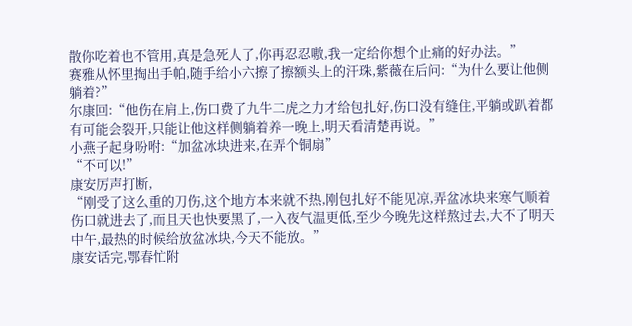散你吃着也不管用,真是急死人了,你再忍忍嗷,我一定给你想个止痛的好办法。”
赛雅从怀里掏出手帕,随手给小六擦了擦额头上的汗珠,紫薇在后问:“为什么要让他侧躺着?”
尔康回:“他伤在肩上,伤口费了九牛二虎之力才给包扎好,伤口没有缝住,平躺或趴着都有可能会裂开,只能让他这样侧躺着养一晚上,明天看清楚再说。”
小燕子起身吩咐:“加盆冰块进来,在弄个铜扇”
“不可以!”
康安厉声打断,
“刚受了这么重的刀伤,这个地方本来就不热,刚包扎好不能见凉,弄盆冰块来寒气顺着伤口就进去了,而且天也快要黑了,一入夜气温更低,至少今晚先这样熬过去,大不了明天中午,最热的时候给放盆冰块,今天不能放。”
康安话完,鄂春忙附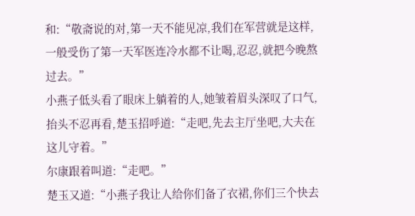和:“敬斋说的对,第一天不能见凉,我们在军营就是这样,一般受伤了第一天军医连冷水都不让喝,忍忍,就把今晚熬过去。”
小燕子低头看了眼床上躺着的人,她皱着眉头深叹了口气,抬头不忍再看,楚玉招呼道:“走吧,先去主厅坐吧,大夫在这儿守着。”
尔康跟着叫道:“走吧。”
楚玉又道:“小燕子我让人给你们备了衣裙,你们三个快去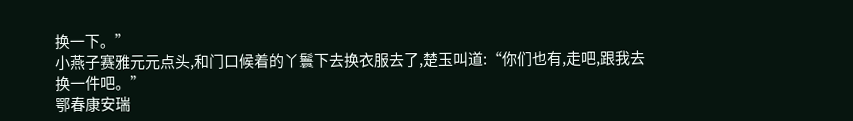换一下。”
小燕子赛雅元元点头,和门口候着的丫鬟下去换衣服去了,楚玉叫道:“你们也有,走吧,跟我去换一件吧。”
鄂春康安瑞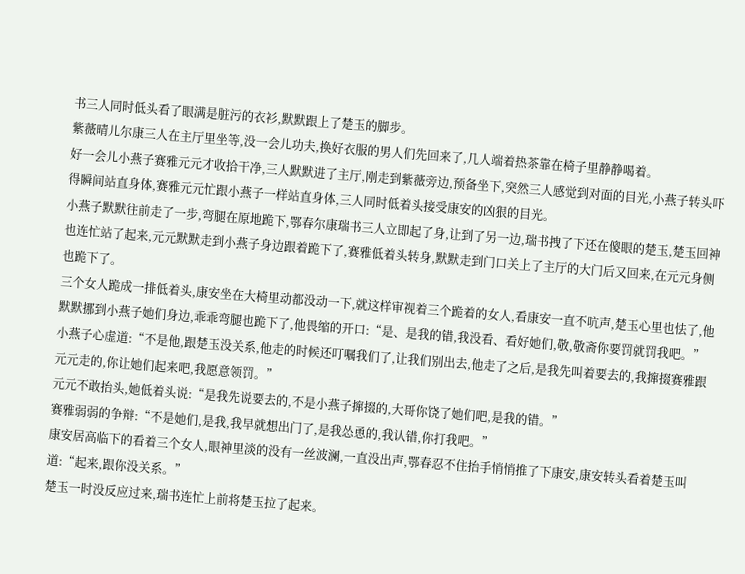书三人同时低头看了眼满是脏污的衣衫,默默跟上了楚玉的脚步。
紫薇晴儿尔康三人在主厅里坐等,没一会儿功夫,换好衣服的男人们先回来了,几人端着热茶靠在椅子里静静喝着。
好一会儿小燕子赛雅元元才收拾干净,三人默默进了主厅,刚走到紫薇旁边,预备坐下,突然三人感觉到对面的目光,小燕子转头吓得瞬间站直身体,赛雅元元忙跟小燕子一样站直身体,三人同时低着头接受康安的凶狠的目光。
小燕子默默往前走了一步,弯腿在原地跪下,鄂春尔康瑞书三人立即起了身,让到了另一边,瑞书拽了下还在傻眼的楚玉,楚玉回神也连忙站了起来,元元默默走到小燕子身边跟着跪下了,赛雅低着头转身,默默走到门口关上了主厅的大门后又回来,在元元身侧也跪下了。
三个女人跪成一排低着头,康安坐在大椅里动都没动一下,就这样审视着三个跪着的女人,看康安一直不吭声,楚玉心里也怯了,他默默挪到小燕子她们身边,乖乖弯腿也跪下了,他畏缩的开口:“是、是我的错,我没看、看好她们,敬,敬斋你要罚就罚我吧。”
小燕子心虚道:“不是他,跟楚玉没关系,他走的时候还叮嘱我们了,让我们别出去,他走了之后,是我先叫着要去的,我撺掇赛雅跟元元走的,你让她们起来吧,我愿意领罚。”
元元不敢抬头,她低着头说:“是我先说要去的,不是小燕子撺掇的,大哥你饶了她们吧,是我的错。”
赛雅弱弱的争辩:“不是她们,是我,我早就想出门了,是我怂恿的,我认错,你打我吧。”
康安居高临下的看着三个女人,眼神里淡的没有一丝波澜,一直没出声,鄂春忍不住抬手悄悄推了下康安,康安转头看着楚玉叫道:“起来,跟你没关系。”
楚玉一时没反应过来,瑞书连忙上前将楚玉拉了起来。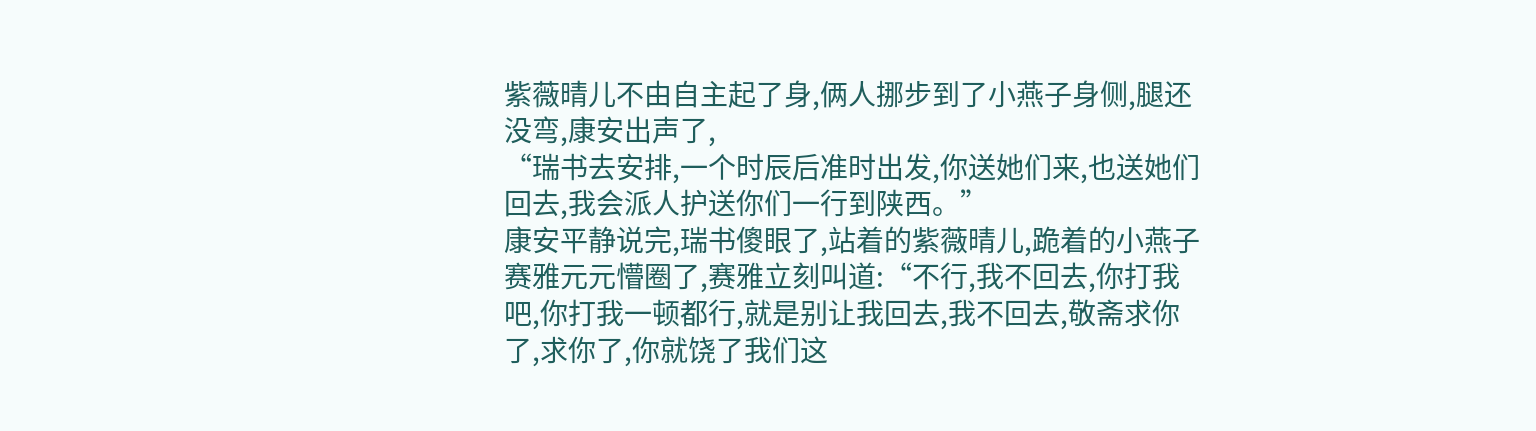紫薇晴儿不由自主起了身,俩人挪步到了小燕子身侧,腿还没弯,康安出声了,
“瑞书去安排,一个时辰后准时出发,你送她们来,也送她们回去,我会派人护送你们一行到陕西。”
康安平静说完,瑞书傻眼了,站着的紫薇晴儿,跪着的小燕子赛雅元元懵圈了,赛雅立刻叫道:“不行,我不回去,你打我吧,你打我一顿都行,就是别让我回去,我不回去,敬斋求你了,求你了,你就饶了我们这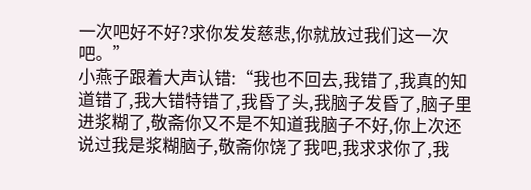一次吧好不好?求你发发慈悲,你就放过我们这一次吧。”
小燕子跟着大声认错:“我也不回去,我错了,我真的知道错了,我大错特错了,我昏了头,我脑子发昏了,脑子里进浆糊了,敬斋你又不是不知道我脑子不好,你上次还说过我是浆糊脑子,敬斋你饶了我吧,我求求你了,我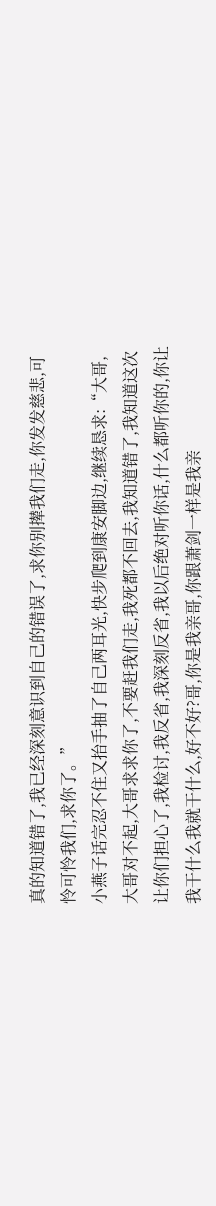真的知道错了,我已经深刻意识到自己的错误了,求你别撵我们走,你发发慈悲,可怜可怜我们,求你了。”
小燕子话完忍不住又抬手抽了自己两耳光,快步爬到康安脚边,继续恳求:“大哥,大哥对不起,大哥求求你了,不要赶我们走,我死都不回去,我知道错了,我知道这次让你们担心了,我检讨,我反省,我深刻反省,我以后绝对听你话,什么都听你的,你让我干什么我就干什么,好不好?哥,你是我亲哥,你跟萧剑一样是我亲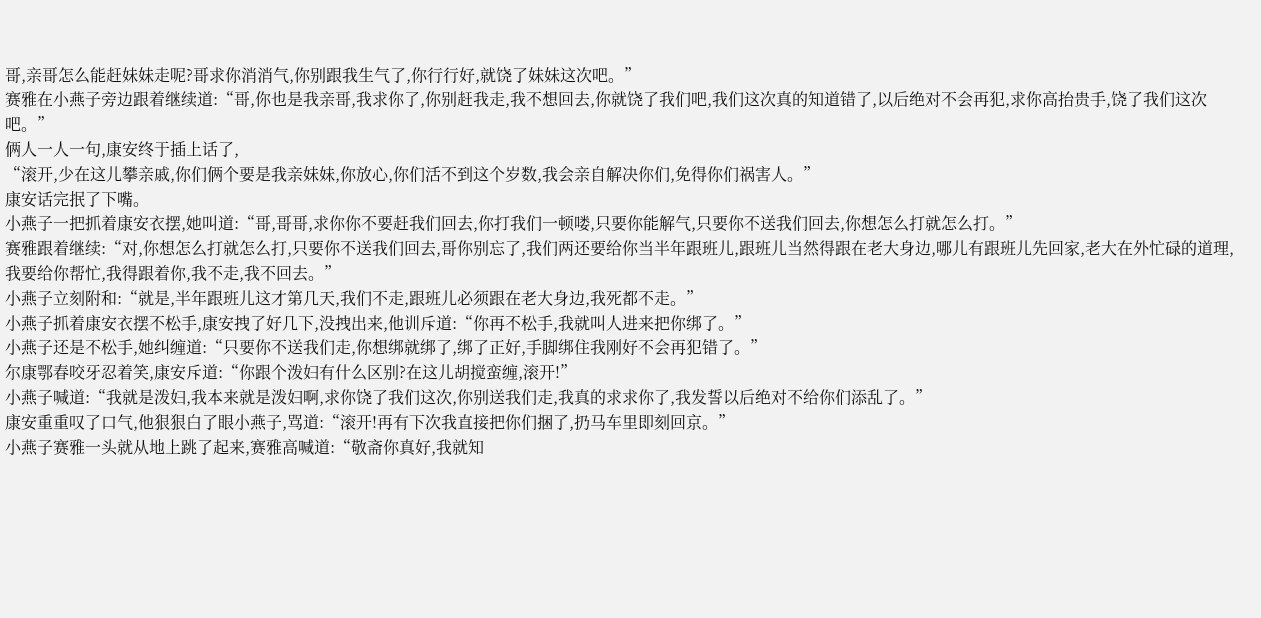哥,亲哥怎么能赶妹妹走呢?哥求你消消气,你别跟我生气了,你行行好,就饶了妹妹这次吧。”
赛雅在小燕子旁边跟着继续道:“哥,你也是我亲哥,我求你了,你别赶我走,我不想回去,你就饶了我们吧,我们这次真的知道错了,以后绝对不会再犯,求你高抬贵手,饶了我们这次吧。”
俩人一人一句,康安终于插上话了,
“滚开,少在这儿攀亲戚,你们俩个要是我亲妹妹,你放心,你们活不到这个岁数,我会亲自解决你们,免得你们祸害人。”
康安话完抿了下嘴。
小燕子一把抓着康安衣摆,她叫道:“哥,哥哥,求你你不要赶我们回去,你打我们一顿喽,只要你能解气,只要你不送我们回去,你想怎么打就怎么打。”
赛雅跟着继续:“对,你想怎么打就怎么打,只要你不送我们回去,哥你别忘了,我们两还要给你当半年跟班儿,跟班儿当然得跟在老大身边,哪儿有跟班儿先回家,老大在外忙碌的道理,我要给你帮忙,我得跟着你,我不走,我不回去。”
小燕子立刻附和:“就是,半年跟班儿这才第几天,我们不走,跟班儿必须跟在老大身边,我死都不走。”
小燕子抓着康安衣摆不松手,康安拽了好几下,没拽出来,他训斥道:“你再不松手,我就叫人进来把你绑了。”
小燕子还是不松手,她纠缠道:“只要你不送我们走,你想绑就绑了,绑了正好,手脚绑住我刚好不会再犯错了。”
尔康鄂春咬牙忍着笑,康安斥道:“你跟个泼妇有什么区别?在这儿胡搅蛮缠,滚开!”
小燕子喊道:“我就是泼妇,我本来就是泼妇啊,求你饶了我们这次,你别送我们走,我真的求求你了,我发誓以后绝对不给你们添乱了。”
康安重重叹了口气,他狠狠白了眼小燕子,骂道:“滚开!再有下次我直接把你们捆了,扔马车里即刻回京。”
小燕子赛雅一头就从地上跳了起来,赛雅高喊道:“敬斋你真好,我就知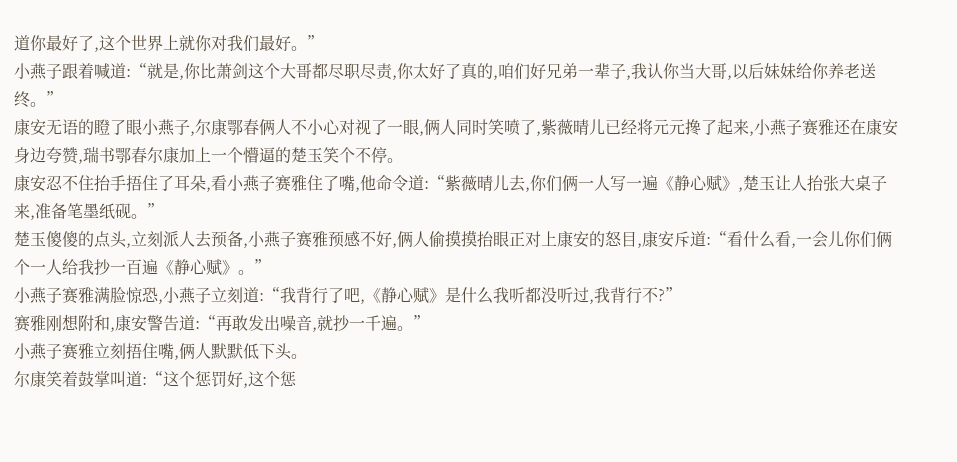道你最好了,这个世界上就你对我们最好。”
小燕子跟着喊道:“就是,你比萧剑这个大哥都尽职尽责,你太好了真的,咱们好兄弟一辈子,我认你当大哥,以后妹妹给你养老送终。”
康安无语的瞪了眼小燕子,尔康鄂春俩人不小心对视了一眼,俩人同时笑喷了,紫薇晴儿已经将元元搀了起来,小燕子赛雅还在康安身边夸赞,瑞书鄂春尔康加上一个懵逼的楚玉笑个不停。
康安忍不住抬手捂住了耳朵,看小燕子赛雅住了嘴,他命令道:“紫薇晴儿去,你们俩一人写一遍《静心赋》,楚玉让人抬张大桌子来,准备笔墨纸砚。”
楚玉傻傻的点头,立刻派人去预备,小燕子赛雅预感不好,俩人偷摸摸抬眼正对上康安的怒目,康安斥道:“看什么看,一会儿你们俩个一人给我抄一百遍《静心赋》。”
小燕子赛雅满脸惊恐,小燕子立刻道:“我背行了吧,《静心赋》是什么我听都没听过,我背行不?”
赛雅刚想附和,康安警告道:“再敢发出噪音,就抄一千遍。”
小燕子赛雅立刻捂住嘴,俩人默默低下头。
尔康笑着鼓掌叫道:“这个惩罚好,这个惩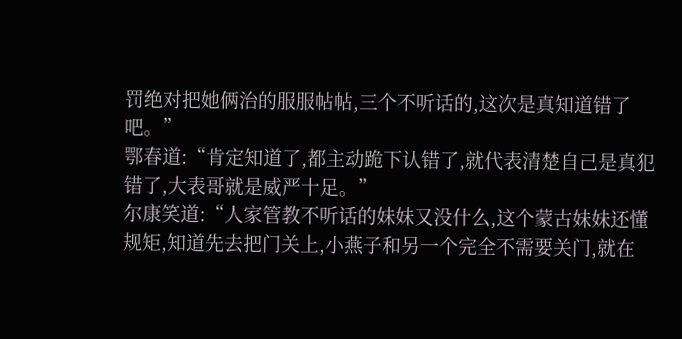罚绝对把她俩治的服服帖帖,三个不听话的,这次是真知道错了吧。”
鄂春道:“肯定知道了,都主动跪下认错了,就代表清楚自己是真犯错了,大表哥就是威严十足。”
尔康笑道:“人家管教不听话的妹妹又没什么,这个蒙古妹妹还懂规矩,知道先去把门关上,小燕子和另一个完全不需要关门,就在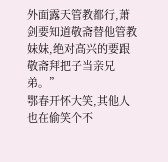外面露天管教都行,萧剑要知道敬斋替他管教妹妹,绝对高兴的要跟敬斋拜把子当亲兄弟。”
鄂春开怀大笑,其他人也在偷笑个不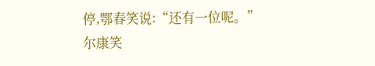停,鄂春笑说:“还有一位呢。”
尔康笑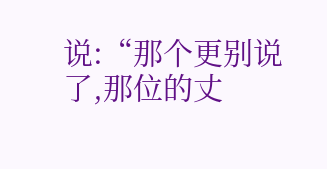说:“那个更别说了,那位的丈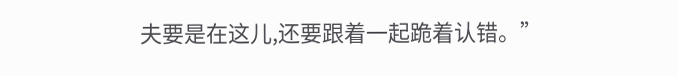夫要是在这儿,还要跟着一起跪着认错。”